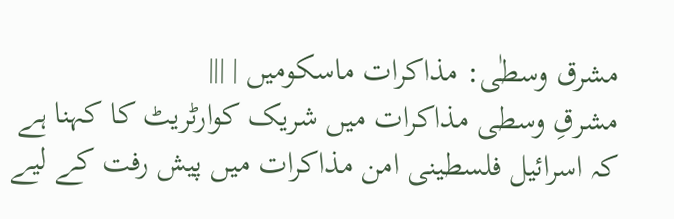مشرق وسطٰی: مذاکرات ماسکومیں | |||
مشرقِ وسطی مذاکرات میں شریک کوارٹریٹ کا کہنا ہے کہ اسرائیل فلسطینی امن مذاکرات میں پیش رفت کے لیے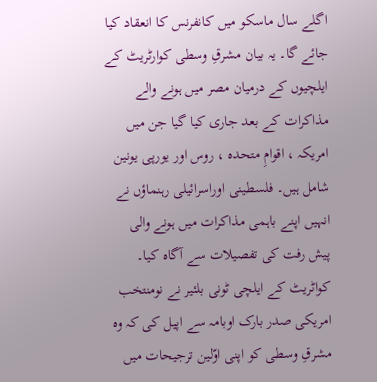اگلے سال ماسکو میں کانفرنس کا انعقاد کیا جائے گا۔ یہ بیان مشرقِ وسطی کوارٹریٹ کے ایلچیوں کے درمیان مصر میں ہونے والے مذاکرات کے بعد جاری کیا گیا جن میں امریکہ ، اقوامِ متحدہ ، روس اور یورپی یونین شامل ہیں۔ فلسطینی اوراسرائیلی رہنماؤں نے انہیں اپنے باہمی مذاکرات میں ہونے والی پیش رفت کی تفصیلات سے آگاہ کیا۔ کواٹریٹ کے ایلچی ٹونی بلئیر نے نومنتخب امریکی صدر بارک اوبامہ سے اپیل کی کہ وہ مشرقِ وسطی کو اپنی اوّلین ترجیحات میں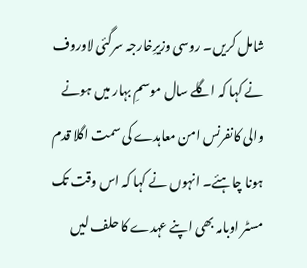شامل کریں۔ روسی وزیرِخارجہ سرگئی لاوروف نے کہا کہ اگلے سال موسمِ بہار میں ہونے والی کانفرنس امن معاہدے کی سمت اگلا قدم ہونا چاہئے۔ انہوں نے کہا کہ اس وقت تک مسٹر اوبامہ بھی اپنے عہدے کا حلف لیں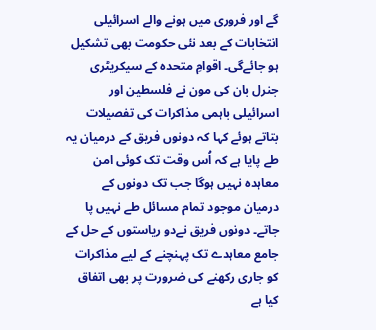گے اور فروری میں ہونے والے اسرائیلی انتخابات کے بعد نئی حکومت بھی تشکیل ہو جائےگی۔ اقوامِ متحدہ کے سیکریٹری جنرل بان کی مون نے فلسطین اور اسرائیلی باہمی مذاکرات کی تفصیلات بتاتے ہوئے کہا کہ دونوں فریق کے درمیان یہ طے پایا ہے کہ اُس وقت تک کوئی امن معاہدہ نہیں ہوگا جب تک دونوں کے درمیان موجود تمام مسائل طے نہیں پا جاتے۔ دونوں فریق نےدو ریاستوں کے حل کے جامع معاہدے تک پہنچنے کے لیے مذاکرات کو جاری رکھنے کی ضرورت پر بھی اتفاق کیا ہے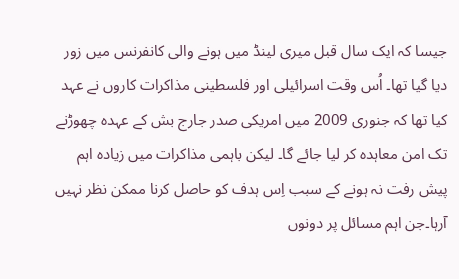جیسا کہ ایک سال قبل میری لینڈ میں ہونے والی کانفرنس میں زور دیا گیا تھا۔ اُس وقت اسرائیلی اور فلسطینی مذاکرات کاروں نے عہد کیا تھا کہ جنوری 2009 میں امریکی صدر جارج بش کے عہدہ چھوڑنے تک امن معاہدہ کر لیا جائے گا۔ لیکن باہمی مذاکرات میں زیادہ اہم پیش رفت نہ ہونے کے سبب اِس ہدف کو حاصل کرنا ممکن نظر نہیں آرہا۔جن اہم مسائل پر دونوں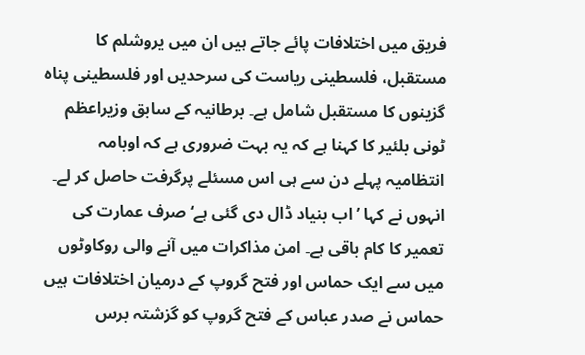فریق میں اختلافات پائے جاتے ہیں ان میں یروشلم کا مستقبل، فلسطینی ریاست کی سرحدیں اور فلسطینی پناہ گزینوں کا مستقبل شامل ہے۔ برطانیہ کے سابق وزیراعظم ٹونی بلئیر کا کہنا ہے کہ یہ بہت ضروری ہے کہ اوبامہ انتظامیہ پہلے دن سے ہی اس مسئلے پرگرفت حاصل کر لے۔ انہوں نے کہا ’اب بنیاد ڈال دی گئی ہے‘ صرف عمارت کی تعمیر کا کام باقی ہے۔ امن مذاکرات میں آنے والی روکاوٹوں میں سے ایک حماس اور فتح گروپ کے درمیان اختلافات ہیں حماس نے صدر عباس کے فتح گروپ کو گزشتہ برس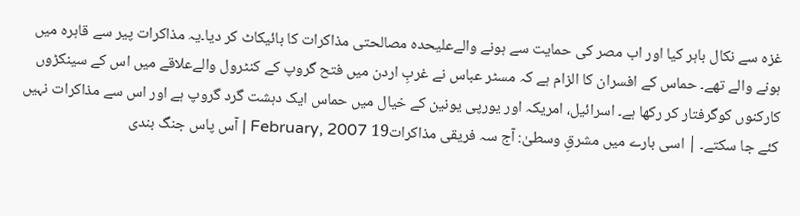غزہ سے نکال باہر کیا اور اب مصر کی حمایت سے ہونے والےعلیحدہ مصالحتی مذاکرات کا بائیکاٹ کر دیا۔یہ مذاکرات پیر سے قاہرہ میں ہونے والے تھے۔ حماس کے افسران کا الزام ہے کہ مسٹر عباس نے غربِ اردن میں فتح گروپ کے کنٹرول والےعلاقے میں اس کے سینکڑوں کارکنوں کوگرفتار کر رکھا ہے۔ اسرائیل، امریکہ اور یورپی یونین کے خیال میں حماس ایک دہشت گرد گروپ ہے اور اس سے مذاکرات نہیں کئے جا سکتے۔ | اسی بارے میں مشرقِ وسطیٰ: آج سہ فریقی مذاکرات19 February, 2007 | آس پاس جنگ بندی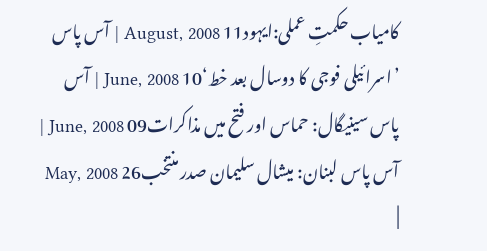کامیاب حکمتِ عملی:ایہود11 August, 2008 | آس پاس ’اسرائیلی فوجی کا دوسال بعد خط‘10 June, 2008 | آس پاس سینیگال: حماس اور فتح میں مذاکرات09 June, 2008 | آس پاس لبنان: میشال سلیمان صدر منتخب26 May, 2008 |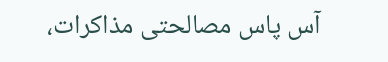آس پاس مصالحتی مذاکرات،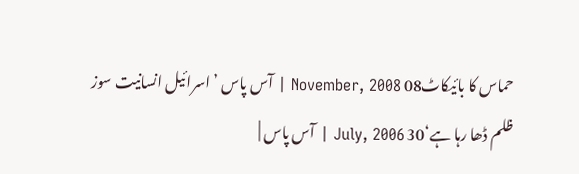حماس کا بائیکاٹ08 November, 2008 | آس پاس ’اسرائیل انسانیت سوز ظلم ڈھا رہا ہے‘30 July, 2006 | آس پاس |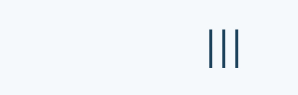|||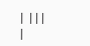| |||
|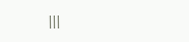|||